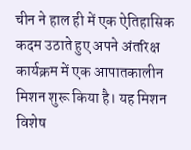चीन ने हाल ही में एक ऐतिहासिक कदम उठाते हुए अपने अंतरिक्ष कार्यक्रम में एक आपातकालीन मिशन शुरू किया है। यह मिशन विशेष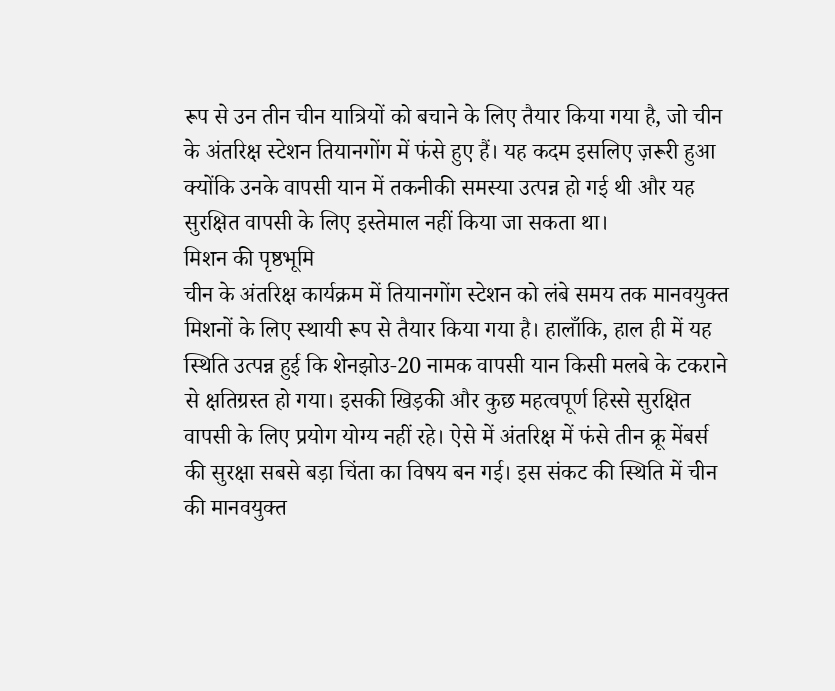रूप से उन तीन चीन यात्रियों को बचाने के लिए तैयार किया गया है, जो चीन के अंतरिक्ष स्टेशन तियानगोंग में फंसे हुए हैं। यह कदम इसलिए ज़रूरी हुआ क्योंकि उनके वापसी यान में तकनीकी समस्या उत्पन्न हो गई थी और यह सुरक्षित वापसी के लिए इस्तेमाल नहीं किया जा सकता था।
मिशन की पृष्ठभूमि
चीन के अंतरिक्ष कार्यक्रम में तियानगोंग स्टेशन को लंबे समय तक मानवयुक्त मिशनों के लिए स्थायी रूप से तैयार किया गया है। हालाँकि, हाल ही में यह स्थिति उत्पन्न हुई कि शेनझोउ‑20 नामक वापसी यान किसी मलबे के टकराने से क्षतिग्रस्त हो गया। इसकी खिड़की और कुछ महत्वपूर्ण हिस्से सुरक्षित वापसी के लिए प्रयोग योग्य नहीं रहे। ऐसे में अंतरिक्ष में फंसे तीन क्रू मेंबर्स की सुरक्षा सबसे बड़ा चिंता का विषय बन गई। इस संकट की स्थिति में चीन की मानवयुक्त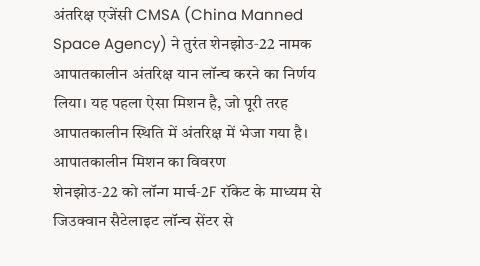अंतरिक्ष एजेंसी CMSA (China Manned Space Agency) ने तुरंत शेनझोउ‑22 नामक आपातकालीन अंतरिक्ष यान लॉन्च करने का निर्णय लिया। यह पहला ऐसा मिशन है, जो पूरी तरह आपातकालीन स्थिति में अंतरिक्ष में भेजा गया है।
आपातकालीन मिशन का विवरण
शेनझोउ‑22 को लॉन्ग मार्च‑2F रॉकेट के माध्यम से जिउक्वान सैटेलाइट लॉन्च सेंटर से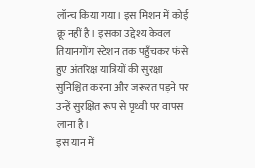लॉन्च किया गया। इस मिशन में कोई क्रू नहीं है। इसका उद्देश्य केवल तियानगोंग स्टेशन तक पहुँचकर फंसे हुए अंतरिक्ष यात्रियों की सुरक्षा सुनिश्चित करना और जरूरत पड़ने पर उन्हें सुरक्षित रूप से पृथ्वी पर वापस लाना है।
इस यान में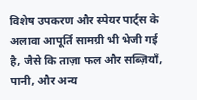विशेष उपकरण और स्पेयर पार्ट्स के अलावा आपूर्ति सामग्री भी भेजी गई है, जैसे कि ताज़ा फल और सब्ज़ियाँ, पानी, और अन्य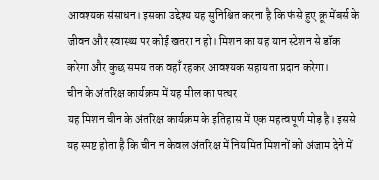आवश्यक संसाधन। इसका उद्देश्य यह सुनिश्चित करना है कि फंसे हुए क्रू मेंबर्स के जीवन और स्वास्थ्य पर कोई खतरा न हो। मिशन का यह यान स्टेशन से डॉक करेगा और कुछ समय तक वहाँ रहकर आवश्यक सहायता प्रदान करेगा।
चीन के अंतरिक्ष कार्यक्रम में यह मील का पत्थर
यह मिशन चीन के अंतरिक्ष कार्यक्रम के इतिहास में एक महत्वपूर्ण मोड़ है। इससे यह स्पष्ट होता है कि चीन न केवल अंतरिक्ष में नियमित मिशनों को अंजाम देने में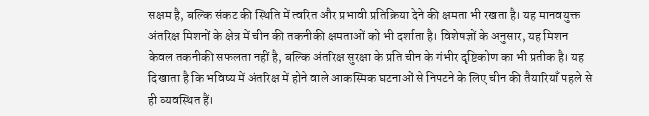सक्षम है, बल्कि संकट की स्थिति में त्वरित और प्रभावी प्रतिक्रिया देने की क्षमता भी रखता है। यह मानवयुक्त अंतरिक्ष मिशनों के क्षेत्र में चीन की तकनीकी क्षमताओं को भी दर्शाता है। विशेषज्ञों के अनुसार, यह मिशन केवल तकनीकी सफलता नहीं है, बल्कि अंतरिक्ष सुरक्षा के प्रति चीन के गंभीर दृष्टिकोण का भी प्रतीक है। यह दिखाता है कि भविष्य में अंतरिक्ष में होने वाले आकस्मिक घटनाओं से निपटने के लिए चीन की तैयारियाँ पहले से ही व्यवस्थित हैं।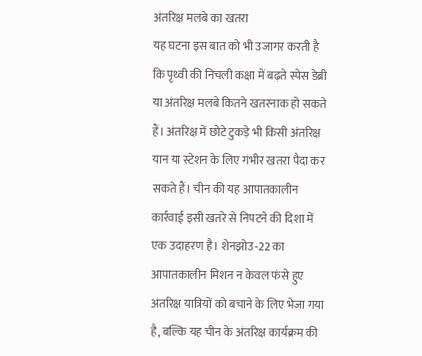अंतरिक्ष मलबे का खतरा
यह घटना इस बात को भी उजागर करती है कि पृथ्वी की निचली कक्षा में बढ़ते स्पेस डेब्री या अंतरिक्ष मलबे कितने खतरनाक हो सकते हैं। अंतरिक्ष में छोटे टुकड़े भी किसी अंतरिक्ष यान या स्टेशन के लिए गंभीर खतरा पैदा कर सकते हैं। चीन की यह आपातकालीन कार्रवाई इसी खतरे से निपटने की दिशा में एक उदाहरण है। शेनझोउ‑22 का आपातकालीन मिशन न केवल फंसे हुए अंतरिक्ष यात्रियों को बचाने के लिए भेजा गया है, बल्कि यह चीन के अंतरिक्ष कार्यक्रम की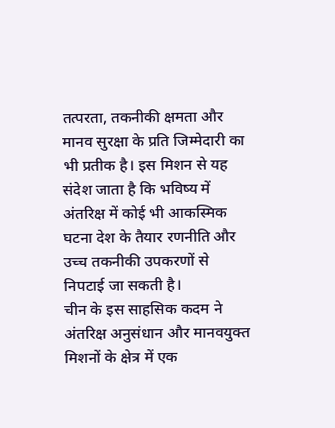तत्परता, तकनीकी क्षमता और मानव सुरक्षा के प्रति जिम्मेदारी का भी प्रतीक है। इस मिशन से यह संदेश जाता है कि भविष्य में अंतरिक्ष में कोई भी आकस्मिक घटना देश के तैयार रणनीति और उच्च तकनीकी उपकरणों से निपटाई जा सकती है।
चीन के इस साहसिक कदम ने अंतरिक्ष अनुसंधान और मानवयुक्त मिशनों के क्षेत्र में एक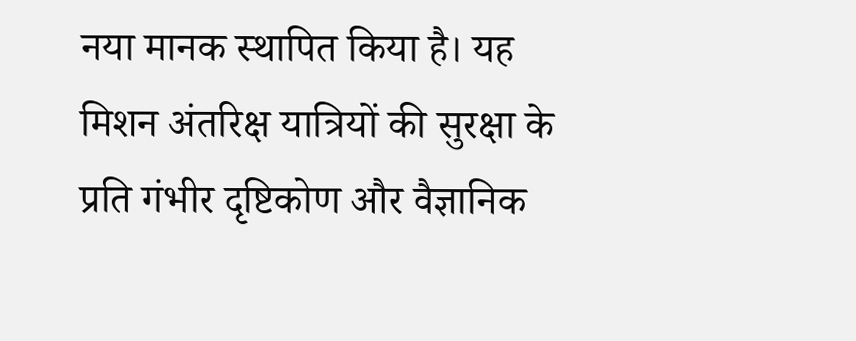नया मानक स्थापित किया है। यह मिशन अंतरिक्ष यात्रियों की सुरक्षा के प्रति गंभीर दृष्टिकोण और वैज्ञानिक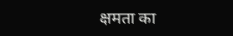क्षमता का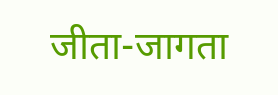जीता-जागता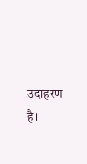उदाहरण है।